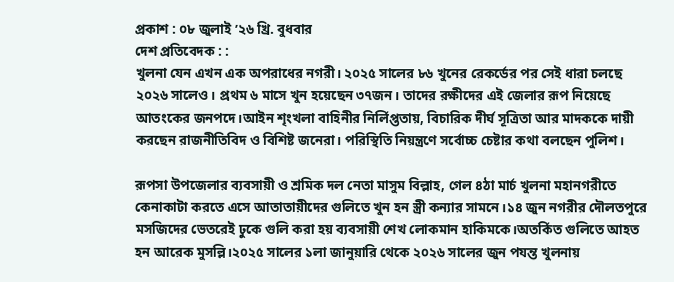প্রকাশ : ০৮ জুলাই ’২৬ খ্রি. বুধবার
দেশ প্রতিবেদক : :
খুলনা যেন এখন এক অপরাধের নগরী। ২০২৫ সালের ৮৬ খুনের রেকর্ডের পর সেই ধারা চলছে ২০২৬ সালেও। প্রথম ৬ মাসে খুন হয়েছেন ৩৭জন। তাদের রক্ষীদের এই জেলার রূপ নিয়েছে আতংকের জনপদে।আইন শৃংখলা বাহিনীর নির্লিপ্ততায়, বিচারিক দীর্ঘ সূত্রিতা আর মাদককে দায়ী করছেন রাজনীতিবিদ ও বিশিষ্ট জনেরা। পরিস্থিতি নিয়ন্ত্রণে সর্বোচ্চ চেষ্টার কথা বলছেন পুলিশ।

রূপসা উপজেলার ব্যবসায়ী ও শ্রমিক দল নেতা মাসুম বিল্লাহ, গেল ৪ঠা মার্চ খুলনা মহানগরীতে কেনাকাটা করতে এসে আতাতায়ীদের গুলিতে খুন হন স্ত্রী কন্যার সামনে।১৪ জুন নগরীর দৌলতপুরে মসজিদের ভেতরেই ঢুকে গুলি করা হয় ব্যবসায়ী শেখ লোকমান হাকিমকে।অতর্কিত গুলিতে আহত হন আরেক মুসল্লি।২০২৫ সালের ১লা জানুয়ারি থেকে ২০২৬ সালের জুন পযন্ত খুলনায়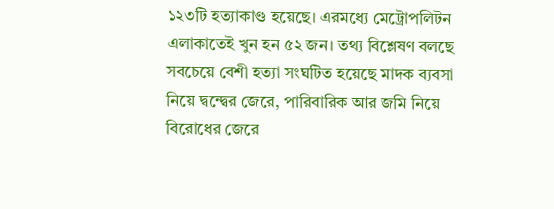১২৩টি হত্যাকাণ্ড হয়েছে। এরমধ্যে মেট্রোপলিটন এলাকাতেই খুন হন ৫২ জন। তথ্য বিশ্লেষণ বলছে সবচেয়ে বেশী হত্যা সংঘটিত হয়েছে মাদক ব্যবসা নিয়ে দ্বন্দ্বের জেরে, পারিবারিক আর জমি নিয়ে বিরোধের জেরে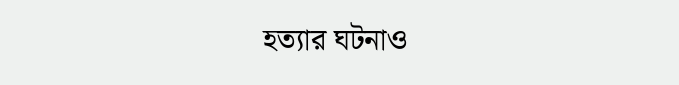হত্যার ঘটনাও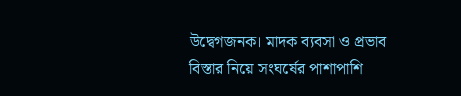উদ্বেগজনক। মাদক ব্যবসা ও প্রভাব বিস্তার নিয়ে সংঘর্ষের পাশাপাশি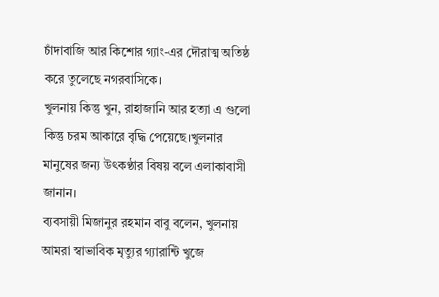চাঁদাবাজি আর কিশোর গ্যাং-এর দৌরাত্ম অতিষ্ঠ করে তুলেছে নগরবাসিকে।
খুলনায় কিন্তু খুন, রাহাজানি আর হত্যা এ গুলো কিন্তু চরম আকারে বৃদ্ধি পেয়েছে।খুলনার মানুষের জন্য উৎকণ্ঠার বিষয় বলে এলাকাবাসী জানান।
ব্যবসায়ী মিজানুর রহমান বাবু বলেন, খুলনায় আমরা স্বাভাবিক মৃত্যুর গ্যারান্টি খুজে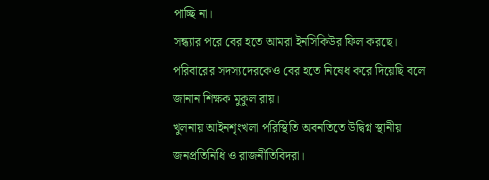পাচ্ছি না।
সন্ধ্যার পরে বের হতে আমরা ইনসিকিউর ফিল করছে। পরিবারের সদস্যদেরকেও বের হতে নিষেধ করে দিয়েছি বলে জানান শিক্ষক মুকুল রায়।
খুলনায় আইনশৃংখলা পরিস্থিতি অবনতিতে উদ্বিগ্ন স্থানীয় জনপ্রতিনিধি ও রাজনীতিবিদরা।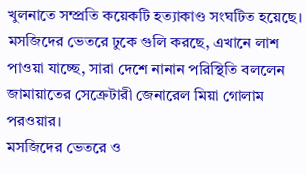খুলনাতে সম্প্রতি কয়েকটি হত্যাকাণ্ড সংঘটিত হয়েছে। মসজিদের ভেতরে ঢুকে গুলি করছে, এখানে লাশ পাওয়া যাচ্ছে, সারা দেশে নানান পরিস্থিতি বললেন জামায়াতের সেক্রেটারী জেনারেল মিয়া গোলাম পরওয়ার।
মসজিদের ভেতরে ও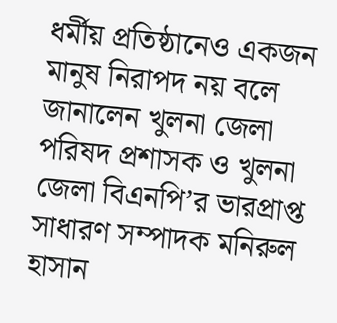ধর্মীয় প্রতিষ্ঠানেও একজন মানুষ নিরাপদ নয় বলে জানালেন খুলনা জেলা পরিষদ প্রশাসক ও খুলনা জেলা বিএনপি’র ভারপ্রাপ্ত সাধারণ সম্পাদক মনিরুল হাসান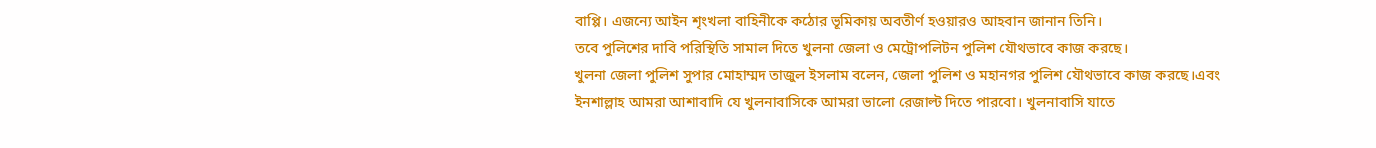বাপ্পি। এজন্যে আইন শৃংখলা বাহিনীকে কঠোর ভূমিকায় অবতীর্ণ হওয়ারও আহবান জানান তিনি।
তবে পুলিশের দাবি পরিস্থিতি সামাল দিতে খুলনা জেলা ও মেট্রোপলিটন পুলিশ যৌথভাবে কাজ করছে।
খুলনা জেলা পুলিশ সুপার মোহাম্মদ তাজুল ইসলাম বলেন, জেলা পুলিশ ও মহানগর পুলিশ যৌথভাবে কাজ করছে।এবং ইনশাল্লাহ আমরা আশাবাদি যে খুলনাবাসিকে আমরা ভালো রেজাল্ট দিতে পারবো। খুলনাবাসি যাতে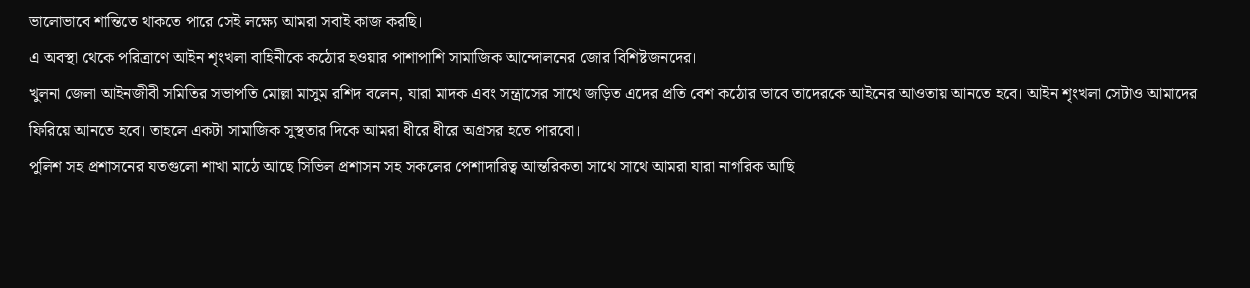ভালোভাবে শান্তিতে থাকতে পারে সেই লক্ষ্যে আমরা সবাই কাজ করছি।
এ অবস্থা থেকে পরিত্রাণে আইন শৃংখলা বাহিনীকে কঠোর হওয়ার পাশাপাশি সামাজিক আন্দোলনের জোর বিশিষ্টজনদের।
খুলনা জেলা আইনজীবী সমিতির সভাপতি মোল্লা মাসুম রশিদ বলেন, যারা মাদক এবং সন্ত্রাসের সাথে জড়িত এদের প্রতি বেশ কঠোর ভাবে তাদেরকে আইনের আওতায় আনতে হবে। আইন শৃংখলা সেটাও আমাদের ফিরিয়ে আনতে হবে। তাহলে একটা সামাজিক সুস্থতার দিকে আমরা ধীরে ধীরে অগ্রসর হতে পারবো।
পুলিশ সহ প্রশাসনের যতগুলো শাখা মাঠে আছে সিভিল প্রশাসন সহ সকলের পেশাদারিত্ব আন্তরিকতা সাথে সাথে আমরা যারা নাগরিক আছি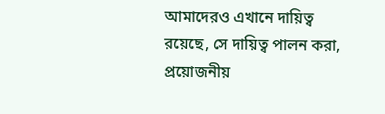আমাদেরও এখানে দায়িত্ব রয়েছে, সে দায়িত্ব পালন করা, প্রয়োজনীয়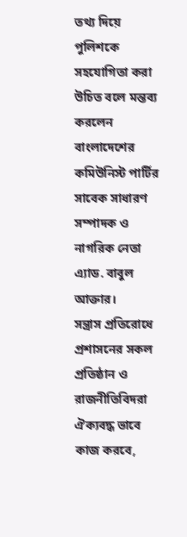তথ্য দিয়ে পুলিশকে সহযোগিতা করা উচিত বলে মন্তব্য করলেন বাংলাদেশের কমিউনিস্ট পার্টির সাবেক সাধারণ সম্পাদক ও নাগরিক নেতা এ্যাড. বাবুল আক্তার।
সন্ত্রাস প্রতিরোধে প্রশাসনের সকল প্রতিষ্ঠান ও রাজনীতিবিদরা ঐক্যবদ্ধ ভাবে কাজ করবে,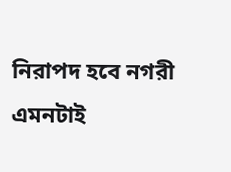নিরাপদ হবে নগরী এমনটাই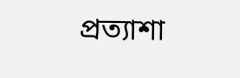প্রত্যাশা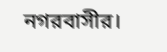নগরবাসীর।